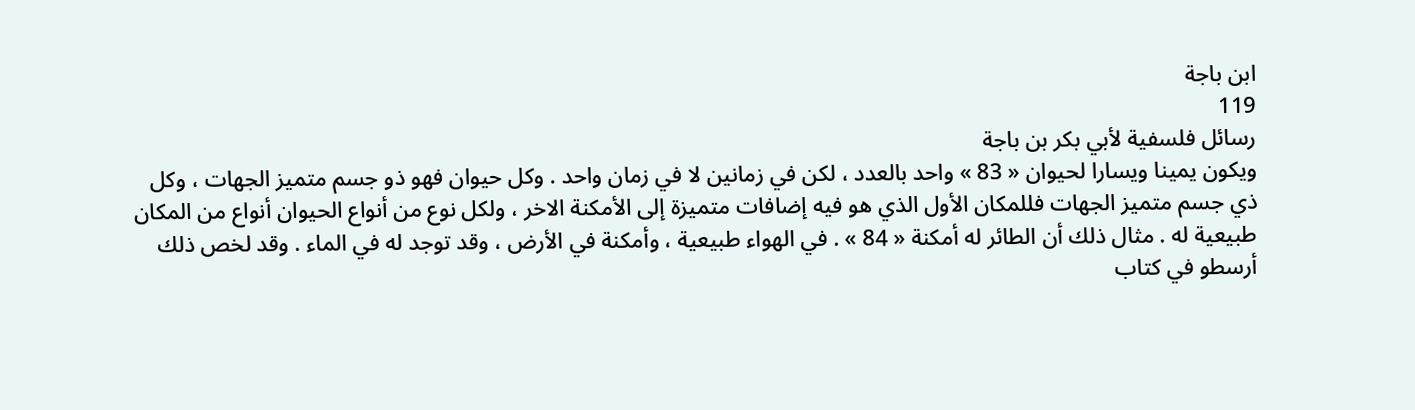ابن باجة
119
رسائل فلسفية لأبي بكر بن باجة
ويكون يمينا ويسارا لحيوان « 83 » واحد بالعدد ، لكن في زمانين لا في زمان واحد . وكل حيوان فهو ذو جسم متميز الجهات ، وكل ذي جسم متميز الجهات فللمكان الأول الذي هو فيه إضافات متميزة إلى الأمكنة الاخر ، ولكل نوع من أنواع الحيوان أنواع من المكان طبيعية له . مثال ذلك أن الطائر له أمكنة « 84 » . في الهواء طبيعية ، وأمكنة في الأرض ، وقد توجد له في الماء . وقد لخص ذلك أرسطو في كتاب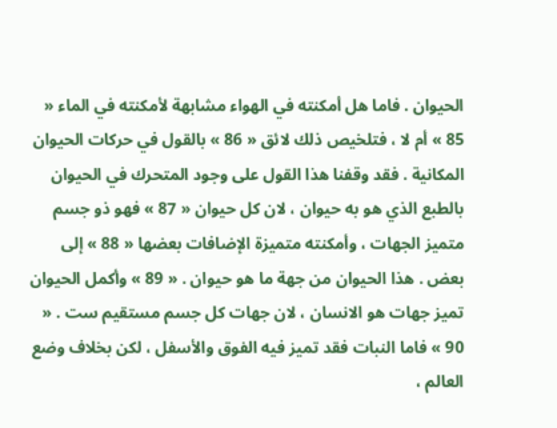الحيوان . فاما هل أمكنته في الهواء مشابهة لأمكنته في الماء « 85 » أم لا ، فتلخيص ذلك لائق « 86 » بالقول في حركات الحيوان المكانية . فقد وقفنا هذا القول على وجود المتحرك في الحيوان بالطبع الذي هو به حيوان ، لان كل حيوان « 87 » فهو ذو جسم متميز الجهات ، وأمكنته متميزة الإضافات بعضها « 88 » إلى بعض . هذا الحيوان من جهة ما هو حيوان . « 89 » وأكمل الحيوان تميز جهات هو الانسان ، لان جهات كل جسم مستقيم ست . « 90 » فاما النبات فقد تميز فيه الفوق والأسفل ، لكن بخلاف وضع العالم ،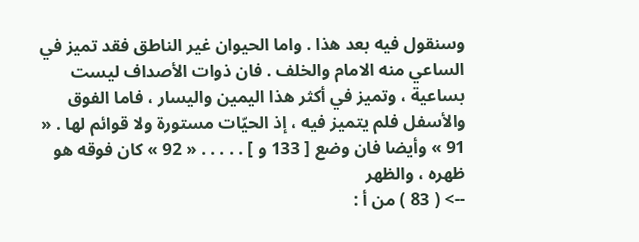وسنقول فيه بعد هذا . واما الحيوان غير الناطق فقد تميز في الساعي منه الامام والخلف . فان ذوات الأصداف ليست بساعية ، وتميز في أكثر هذا اليمين واليسار ، فاما الفوق والأسفل فلم يتميز فيه ، إذ الحيّات مستورة ولا قوائم لها . « 91 » وأيضا فان وضع [ 133 و ] . . . . . « 92 » كان فوقه هو ظهره ، والظهر
--> ( 83 ) من أ :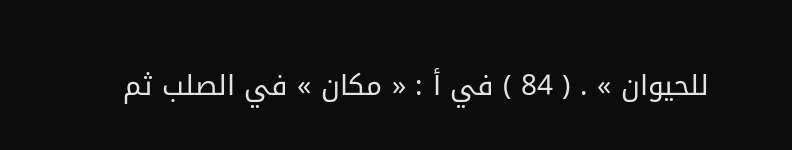للحيوان » . ( 84 ) في أ : « مكان » في الصلب ثم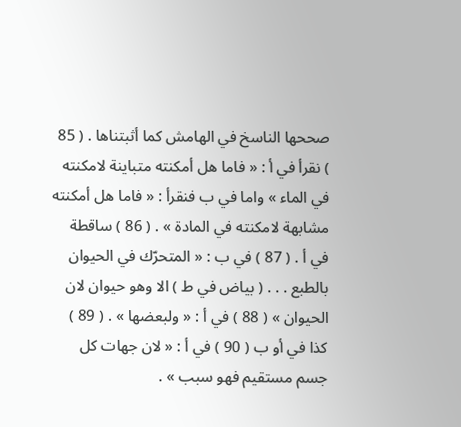صححها الناسخ في الهامش كما أثبتناها . ( 85 ) نقرأ في أ : « فاما هل أمكنته متباينة لامكنته في الماء » واما في ب فنقرأ : « فاما هل أمكنته مشابهة لامكنته في المادة » . ( 86 ) ساقطة في أ . ( 87 ) في ب : « المتحرّك في الحيوان بالطبع . . . ( بياض في ط ) الا وهو حيوان لان الحيوان » ( 88 ) في أ : « ولبعضها » . ( 89 ) كذا في أو ب ( 90 ) في أ : « لان جهات كل جسم مستقيم فهو سبب » .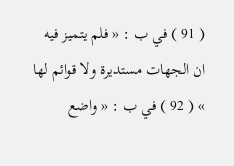( 91 ) في ب : « فلم يتميز فيه ان الجهات مستديرة ولا قوائم لها » ( 92 ) في ب : « واضع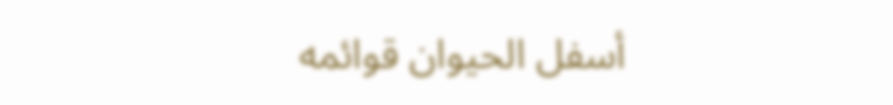أسفل الحيوان قوائمه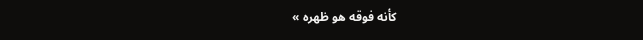كأنه فوقه هو ظهره »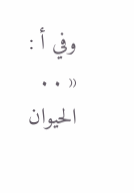وفي أ : « . . الحيوان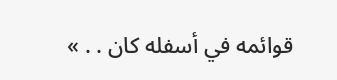قوائمه في أسفله كان . . »